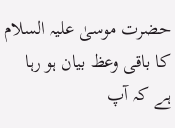حضرت موسیٰ علیہ السلام کا باقی وعظ بیان ہو رہا ہے کہ آپ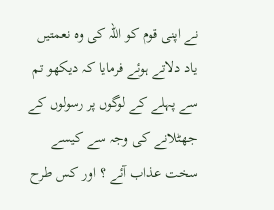نے اپنی قوم کو اللہ کی وہ نعمتیں یاد دلاتے ہوئے فرمایا کہ دیکھو تم سے پہلے کے لوگوں پر رسولوں کے جھٹلانے کی وجہ سے کیسے سخت عذاب آئے ؟ اور کس طرح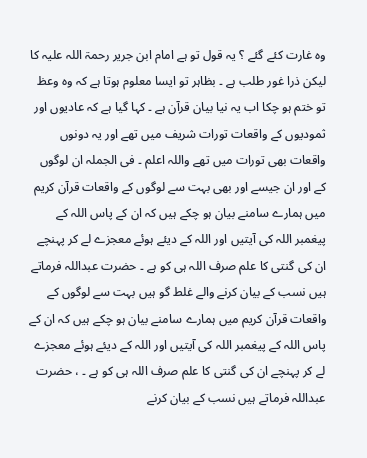وہ غارت کئے گئے ؟ یہ قول تو ہے امام ابن جریر رحمۃ اللہ علیہ کا لیکن ذرا غور طلب ہے ۔ بظاہر تو ایسا معلوم ہوتا ہے کہ وہ وعظ تو ختم ہو چکا اب یہ نیا بیان قرآن ہے ۔ کہا گیا ہے کہ عادیوں اور ثمودیوں کے واقعات تورات شریف میں تھے اور یہ دونوں واقعات بھی تورات میں تھے واللہ اعلم ۔ فی الجملہ ان لوگوں کے اور ان جیسے اور بھی بہت سے لوگوں کے واقعات قرآن کریم میں ہمارے سامنے بیان ہو چکے ہیں کہ ان کے پاس اللہ کے پیغمبر اللہ کی آیتیں اور اللہ کے دیئے ہوئے معجزے لے کر پہنچے ان کی گنتی کا علم صرف اللہ ہی کو ہے ۔ حضرت عبداللہ فرماتے ہیں نسب کے بیان کرنے والے غلط گو ہیں بہت سے لوگوں کے واقعات قرآن کریم میں ہمارے سامنے بیان ہو چکے ہیں کہ ان کے پاس اللہ کے پیغمبر اللہ کی آیتیں اور اللہ کے دیئے ہوئے معجزے لے کر پہنچے ان کی گنتی کا علم صرف اللہ ہی کو ہے ۔ ، حضرت عبداللہ فرماتے ہیں نسب کے بیان کرنے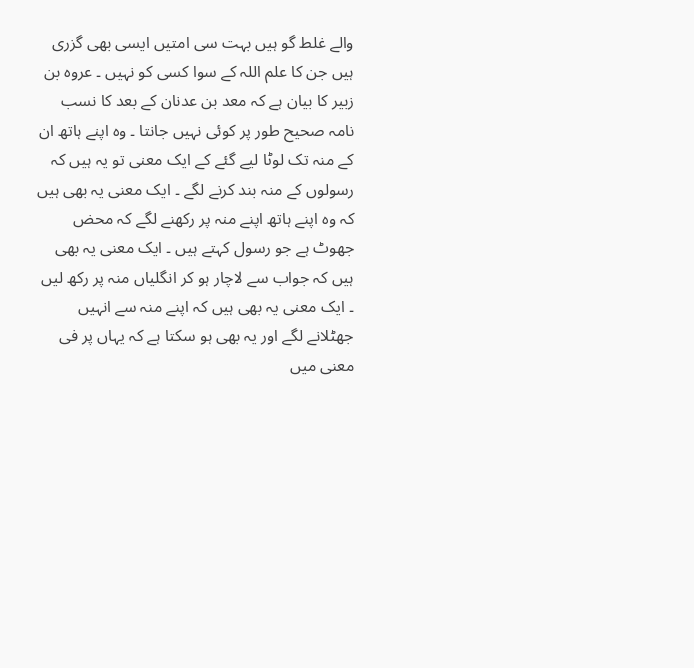والے غلط گو ہیں بہت سی امتیں ایسی بھی گزری ہیں جن کا علم اللہ کے سوا کسی کو نہیں ۔ عروہ بن زبیر کا بیان ہے کہ معد بن عدنان کے بعد کا نسب نامہ صحیح طور پر کوئی نہیں جانتا ۔ وہ اپنے ہاتھ ان کے منہ تک لوٹا لیے گئے کے ایک معنی تو یہ ہیں کہ رسولوں کے منہ بند کرنے لگے ۔ ایک معنی یہ بھی ہیں کہ وہ اپنے ہاتھ اپنے منہ پر رکھنے لگے کہ محض جھوٹ ہے جو رسول کہتے ہیں ۔ ایک معنی یہ بھی ہیں کہ جواب سے لاچار ہو کر انگلیاں منہ پر رکھ لیں ۔ ایک معنی یہ بھی ہیں کہ اپنے منہ سے انہیں جھٹلانے لگے اور یہ بھی ہو سکتا ہے کہ یہاں پر فی معنی میں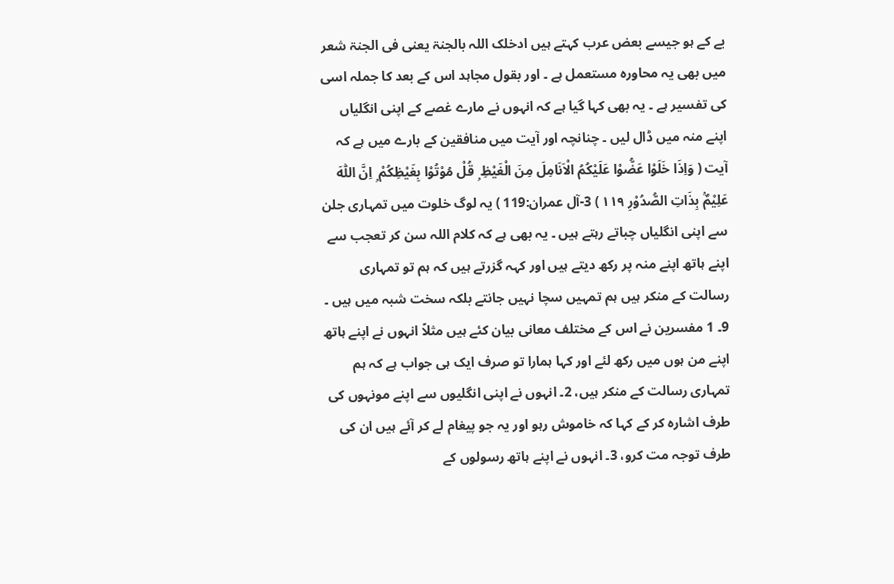بے کے ہو جیسے بعض عرب کہتے ہیں ادخلک اللہ بالجنۃ یعنی فی الجنۃ شعر میں بھی یہ محاورہ مستعمل ہے ۔ اور بقول مجاہد اس کے بعد کا جملہ اسی کی تفسیر ہے ۔ یہ بھی کہا گیا ہے کہ انہوں نے مارے غصے کے اپنی انگلیاں اپنے منہ میں ڈال لیں ۔ چنانچہ اور آیت میں منافقین کے بارے میں ہے کہ آیت ( وَاِذَا خَلَوْا عَضُّوْا عَلَيْكُمُ الْاَنَامِلَ مِنَ الْغَيْظِ ۭ قُلْ مُوْتُوْا بِغَيْظِكُمْ ۭ اِنَّ اللّٰهَ عَلِيْمٌۢ بِذَاتِ الصُّدُوْرِ ١١٩ ) 3-آل عمران:119 ) یہ لوگ خلوت میں تمہاری جلن سے اپنی انگلیاں چباتے رہتے ہیں ۔ یہ بھی ہے کہ کلام اللہ سن کر تعجب سے اپنے ہاتھ اپنے منہ پر رکھ دیتے ہیں اور کہہ گزرتے ہیں کہ ہم تو تمہاری رسالت کے منکر ہیں ہم تمہیں سچا نہیں جانتے بلکہ سخت شبہ میں ہیں ۔
9۔ 1 مفسرین نے اس کے مختلف معانی بیان کئے ہیں مثلاً انہوں نے اپنے ہاتھ اپنے من ہوں میں رکھ لئے اور کہا ہمارا تو صرف ایک ہی جواب ہے کہ ہم تمہاری رسالت کے منکر ہیں، 2۔ انہوں نے اپنی انگلیوں سے اپنے مونہوں کی طرف اشارہ کر کے کہا کہ خاموش رہو اور یہ جو پیغام لے کر آئے ہیں ان کی طرف توجہ مت کرو، 3۔ انہوں نے اپنے ہاتھ رسولوں کے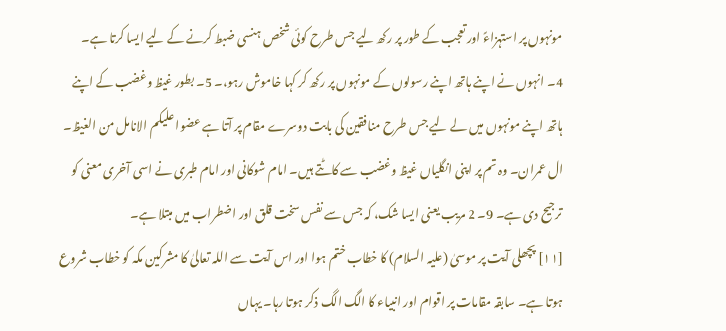مونہوں پر استہزاءً اور تعجب کے طور پر رکھ لیے جس طرح کوئی شخص ہنسی ضبط کرنے کے لیے ایسا کرتا ہے۔ 4۔ انہوں نے اپنے ہاتھ اپنے رسولوں کے مونہوں پر رکھ کر کہا خاموش رہو،۔ 5۔ بطور غیظ وغضب کے اپنے ہاتھ اپنے مونہوں میں لے لیے جس طرح منافقین کی بابت دوسرے مقام پر آتا ہے عضوا علیکم الانامل من الغیظ۔ ال عمران۔ وہ تم پر اپنی انگلیاں غیظ وغضب سے کاٹتے ہیں۔ امام شوکانی اور امام طبری نے اسی آخری معنی کو ترجیح دی ہے۔ 9۔ 2 مریب یعنی ایسا شک، کہ جس سے نفس سخت قلق اور اضطراب میں مبتلا ہے۔
[١١] پچھلی آیت پر موسیٰ (علیہ السلام) کا خطاب ختم ہوا اور اس آیت سے اللہ تعالیٰ کا مشرکین مکہ کو خطاب شروع ہوتا ہے۔ سابقہ مقامات پر اقوام اور انبیاء کا الگ الگ ذکر ہوتا رہا۔ یہاں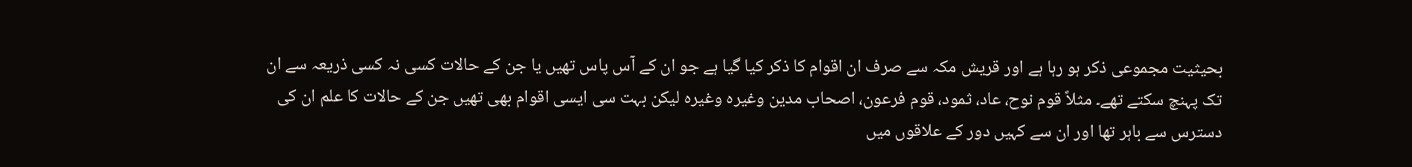بحیثیت مجموعی ذکر ہو رہا ہے اور قریش مکہ سے صرف ان اقوام کا ذکر کیا گیا ہے جو ان کے آس پاس تھیں یا جن کے حالات کسی نہ کسی ذریعہ سے ان تک پہنچ سکتے تھے۔ مثلاً قوم نوح، عاد، ثمود، قوم فرعون، اصحاب مدین وغیرہ وغیرہ لیکن بہت سی ایسی اقوام بھی تھیں جن کے حالات کا علم ان کی دسترس سے باہر تھا اور ان سے کہیں دور کے علاقوں میں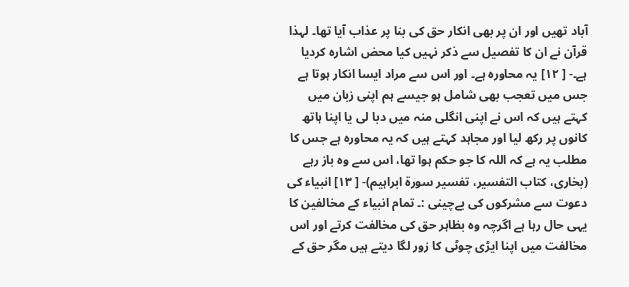آباد تھیں اور ان پر بھی انکار حق کی بنا پر عذاب آیا تھا۔ لہذا قرآن نے ان کا تفصیل سے ذکر نہیں کیا محض اشارہ کردیا ہے۔- [ ١٢] یہ محاورہ ہے۔ اور اس سے مراد ایسا انکار ہوتا ہے جس میں تعجب بھی شامل ہو جیسے ہم اپنی زبان میں کہتے ہیں کہ اس نے اپنی انگلی منہ میں دبا لی یا اپنا ہاتھ کانوں پر رکھ لیا اور مجاہد کہتے ہیں کہ یہ محاورہ ہے جس کا مطلب یہ ہے کہ اللہ کا جو حکم ہوا تھا، اس سے وہ باز رہے (بخاری، کتاب التفسیر، تفسیر سورة ابراہیم)- [ ١٣] انبیاء کی دعوت سے مشرکوں کی بےچینی :۔ تمام انبیاء کے مخالفین کا یہی حال رہا ہے اگرچہ وہ بظاہر حق کی مخالفت کرتے اور اس مخالفت میں اپنا ایڑی چوٹی کا زور لگا دیتے ہیں مگر حق کے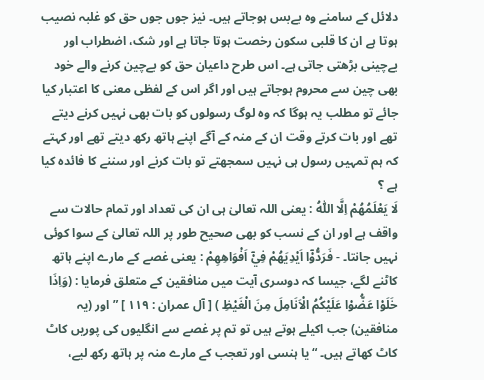دلائل کے سامنے وہ بےبس ہوجاتے ہیں۔ نیز جوں جوں حق کو غلبہ نصیب ہوتا ہے ان کا قلبی سکون رخصت ہوتا جاتا ہے اور شک، اضطراب اور بےچینی بڑھتی جاتی ہے۔ اس طرح داعیان حق کو بےچین کرنے والے خود بھی چین سے محروم ہوجاتے ہیں اور اگر اس کے لفظی معنی کا اعتبار کیا جائے تو مطلب یہ ہوگا کہ وہ لوگ رسولوں کو بات بھی نہیں کرنے دیتے تھے اور بات کرتے وقت ان کے منہ کے آگے اپنے ہاتھ رکھ دیتے تھے اور کہتے کہ ہم تمہیں رسول ہی نہیں سمجھتے تو بات کرنے اور سننے کا فائدہ کیا ہے ؟
لَا يَعْلَمُهُمْ اِلَّا اللّٰهُ : یعنی اللہ تعالیٰ ہی ان کی تعداد اور تمام حالات سے واقف ہے اور ان کے نسب کو بھی صحیح طور پر اللہ تعالیٰ کے سوا کوئی نہیں جانتا۔ - فَرَدُّوْٓا اَيْدِيَهُمْ فِيْٓ اَفْوَاهِهِمْ : یعنی غصے کے مارے اپنے ہاتھ کاٹنے لگے، جیسا کہ دوسری آیت میں منافقین کے متعلق فرمایا : (وَاِذَا خَلَوْا عَضُّوْا عَلَيْكُمُ الْاَنَامِلَ مِنَ الْغَيْظِ ) [ آل عمران : ١١٩ ] ” اور (یہ منافقین) جب اکیلے ہوتے ہیں تو تم پر غصے سے انگلیوں کی پوریں کاٹ کاٹ کھاتے ہیں۔ “ یا ہنسی اور تعجب کے مارے منہ پر ہاتھ رکھ لیے،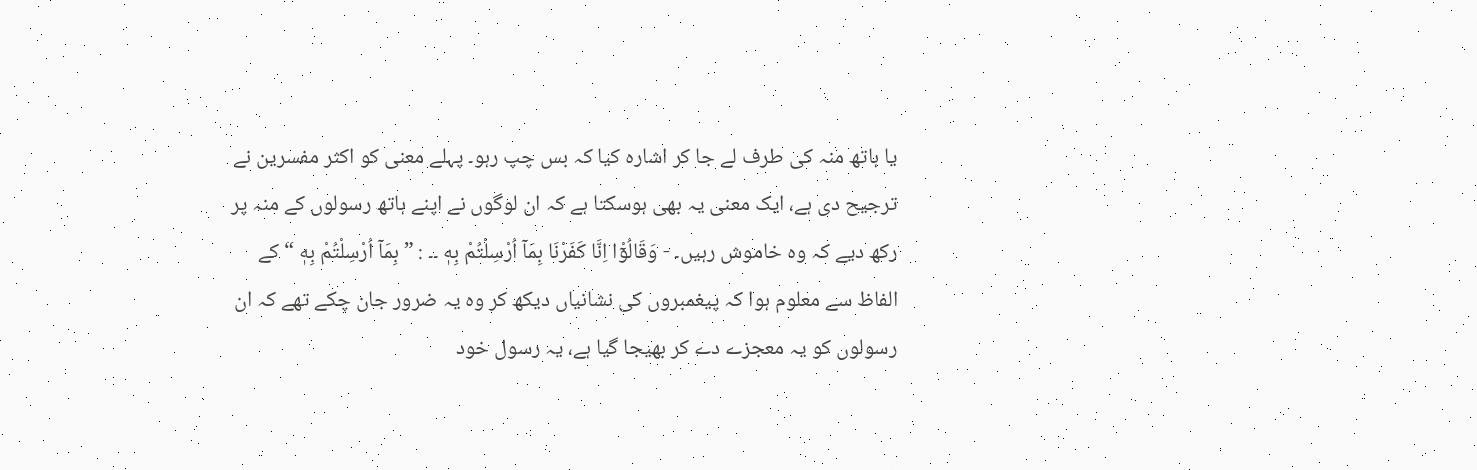یا ہاتھ منہ کی طرف لے جا کر اشارہ کیا کہ بس چپ رہو۔ پہلے معنی کو اکثر مفسرین نے ترجیح دی ہے، ایک معنی یہ بھی ہوسکتا ہے کہ ان لوگوں نے اپنے ہاتھ رسولوں کے منہ پر رکھ دیے کہ وہ خاموش رہیں۔ - وَقَالُوْٓا اِنَّا كَفَرْنَا بِمَآ اُرْسِلْتُمْ بِهٖ ۔۔ : ” بِمَآ اُرْسِلْتُمْ بِهٖ “ کے الفاظ سے معلوم ہوا کہ پیغمبروں کی نشانیاں دیکھ کر وہ یہ ضرور جان چکے تھے کہ ان رسولوں کو یہ معجزے دے کر بھیجا گیا ہے، یہ رسول خود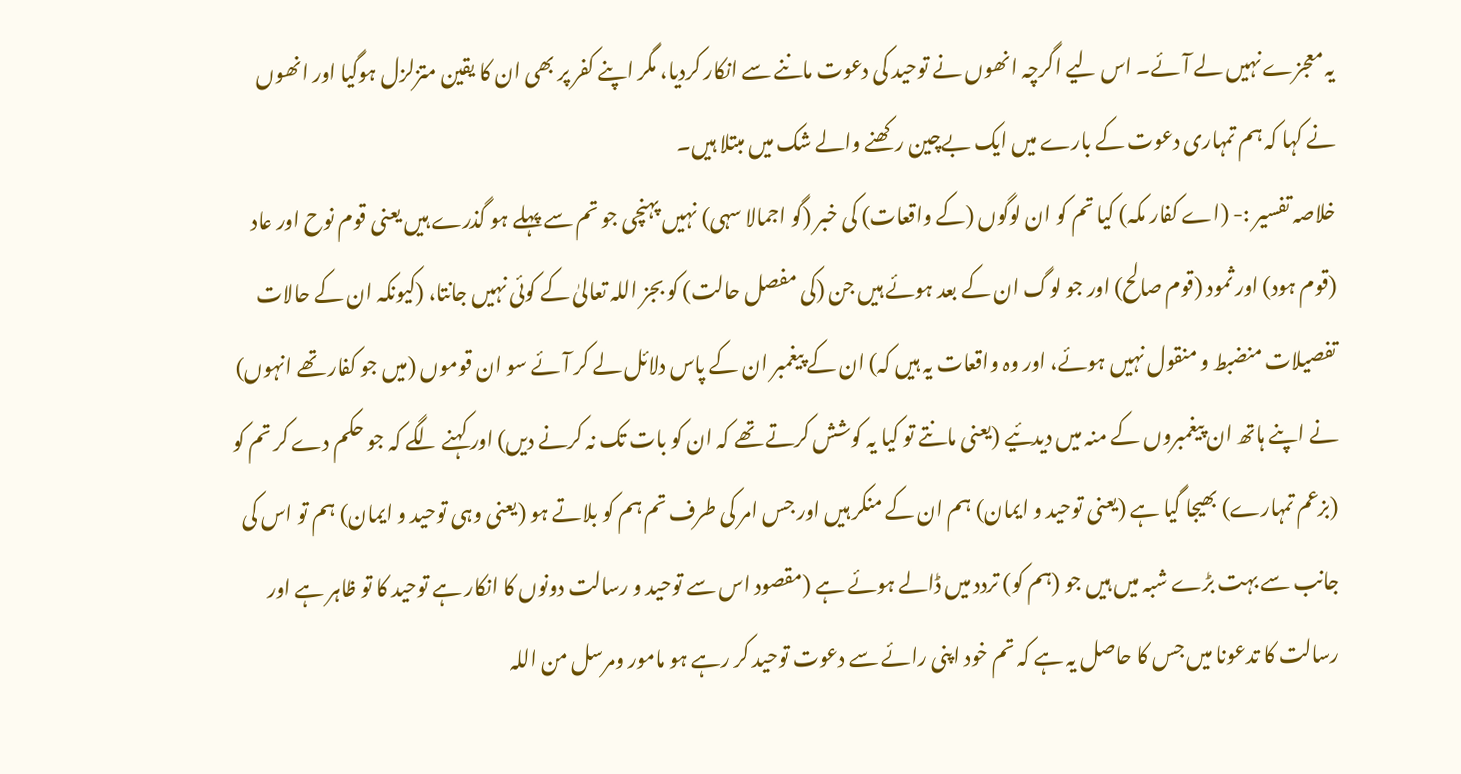یہ معجزے نہیں لے آئے۔ اس لیے اگرچہ انھوں نے توحید کی دعوت ماننے سے انکار کردیا، مگر اپنے کفر پر بھی ان کا یقین متزلزل ہوگیا اور انھوں نے کہا کہ ہم تمہاری دعوت کے بارے میں ایک بےچین رکھنے والے شک میں مبتلا ہیں۔
خلاصہ تفسیر :- (اے کفار مکہ) کیا تم کو ان لوگوں (کے واقعات) کی خبر (گو اجمالا سہی) نہیں پہنچی جو تم سے پہلے ہو گذرے ہیں یعنی قوم نوح اور عاد (قوم ہود) اور ثمود (قوم صالح) اور جو لوگ ان کے بعد ہوئے ہیں جن (کی مفصل حالت) کو بجز اللہ تعالیٰ کے کوئی نہیں جانتا، (کیونکہ ان کے حالات تفصیلات منضبط و منقول نہیں ہوئے، اور وہ واقعات یہ ہیں کہ) ان کے پیغمبر ان کے پاس دلائل لے کر آئے سو ان قوموں (میں جو کفار تھے انہوں) نے اپنے ہاتھ ان پیغمبروں کے منہ میں دیدئیے (یعنی مانتے تو کیا یہ کوشش کرتے تھے کہ ان کو بات تک نہ کرنے دیں) اور کہنے لگے کہ جو حکم دے کر تم کو (بزعم تمہارے) بھیجا گیا ہے (یعنی توحید و ایمان) ہم ان کے منکر ہیں اور جس امر کی طرف تم ہم کو بلاتے ہو (یعنی وہی توحید و ایمان) ہم تو اس کی جانب سے بہت بڑے شبہ میں ہیں جو (ہم کو) تردد میں ڈالے ہوئے ہے (مقصود اس سے توحید و رسالت دونوں کا انکار ہے توحید کا تو ظاہر ہے اور رسالت کا تدعونا میں جس کا حاصل یہ ہے کہ تم خود اپنی رائے سے دعوت توحید کر رہے ہو مامور ومرسل من اللہ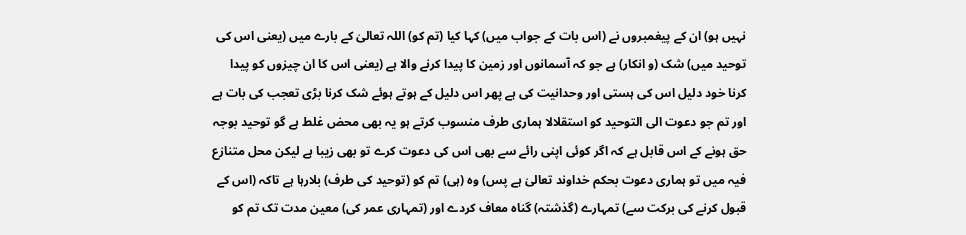نہیں ہو) ان کے پیغمبروں نے (اس بات کے جواب میں) کہا کیا (تم کو) اللہ تعالیٰ کے بارے میں (یعنی اس کی توحید میں) شک (و انکار) ہے جو کہ آسمانوں اور زمین کا پیدا کرنے والا ہے (یعنی اس کا ان چیزوں کو پیدا کرنا خود دلیل اس کی ہستی اور وحدانیت کی ہے پھر اس دلیل کے ہوتے ہوئے شک کرنا بڑی تعجب کی بات ہے اور تم جو دعوت الی التوحید کو استقلالا ہماری طرف منسوب کرتے ہو یہ بھی محض غلط ہے گو توحید بوجہ حق ہونے کے اس قابل ہے کہ اگر کوئی اپنی رائے سے بھی اس کی دعوت کرے تو بھی زیبا ہے لیکن محل متنازع فیہ میں تو ہماری دعوت بحکم خداوند تعالیٰ ہے پس) وہ (ہی) تم کو (توحید کی طرف) بلارہا ہے تاکہ (اس کے قبول کرنے کی برکت سے) تمہارے (گذشتہ) گناہ معاف کردے اور (تمہاری عمر کی) معین مدت تک تم کو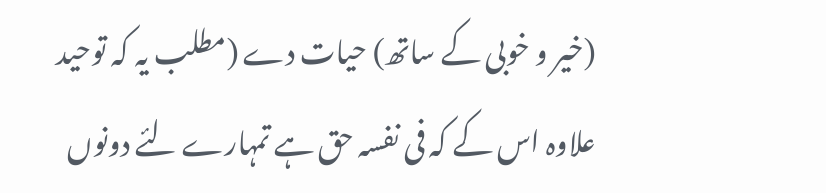(خیر و خوبی کے ساتھ) حیات دے (مطلب یہ کہ توحید علاوہ اس کے کہ فی نفسہ حق ہے تمہارے لئے دونوں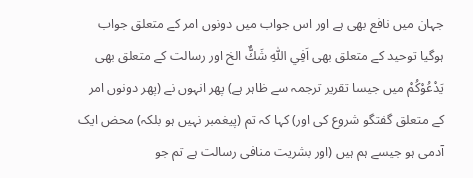جہان میں نافع بھی ہے اور اس جواب میں دونوں امر کے متعلق جواب ہوگیا توحید کے متعلق بھی اَفِي اللّٰهِ شَكٌّ الخ اور رسالت کے متعلق بھی يَدْعُوْكُمْ میں جیسا تقریر ترجمہ سے ظاہر ہے) پھر انہوں نے (پھر دونوں امر کے متعلق گفتگو شروع کی اور) کہا کہ تم (پیغمبر نہیں ہو بلکہ) محض ایک آدمی ہو جیسے ہم ہیں (اور بشریت منافی رسالت ہے تم جو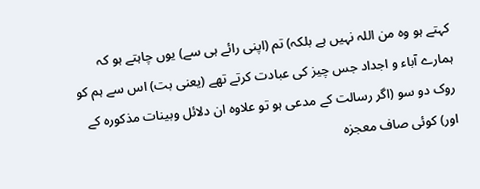کہتے ہو وہ من اللہ نہیں ہے بلکہ) تم (اپنی رائے ہی سے) یوں چاہتے ہو کہ ہمارے آباء و اجداد جس چیز کی عبادت کرتے تھے (یعنی بت) اس سے ہم کو روک دو سو (اگر رسالت کے مدعی ہو تو علاوہ ان دلائل وبینات مذکورہ کے اور) کوئی صاف معجزہ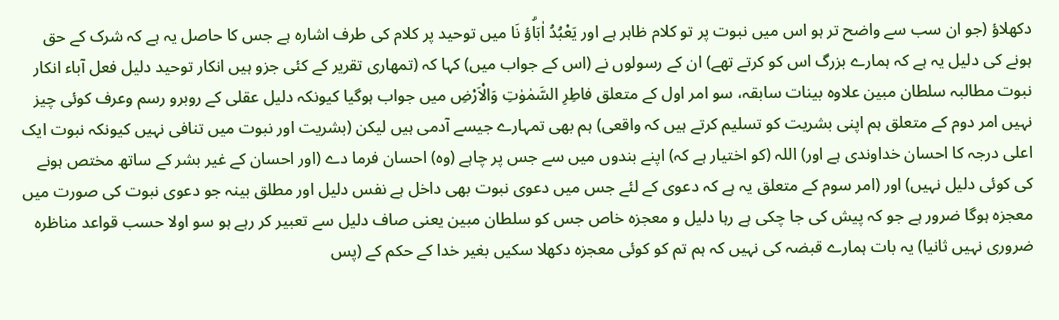دکھلاؤ (جو ان سب سے واضح تر ہو اس میں نبوت پر تو کلام ظاہر ہے اور يَعْبُدُ اٰبَاۗؤ نَا میں توحید پر کلام کی طرف اشارہ ہے جس کا حاصل یہ ہے کہ شرک کے حق ہونے کی دلیل یہ ہے کہ ہمارے بزرگ اس کو کرتے تھے) ان کے رسولوں نے (اس کے جواب میں) کہا کہ (تمھاری تقریر کے کئی جزو ہیں انکار توحید دلیل فعل آباء انکار نبوت مطالبہ سلطان مبین علاوہ بینات سابقہ، سو امر اول کے متعلق فاطِرِ السَّمٰوٰتِ وَالْاَرْضِ میں جواب ہوگیا کیونکہ دلیل عقلی کے روبرو رسم وعرف کوئی چیز نہیں امر دوم کے متعلق ہم اپنی بشریت کو تسلیم کرتے ہیں کہ واقعی) ہم بھی تمہارے جیسے آدمی ہیں لیکن (بشریت اور نبوت میں تنافی نہیں کیونکہ نبوت ایک اعلی درجہ کا احسان خداوندی ہے اور) اللہ (کو اختیار ہے کہ) اپنے بندوں میں سے جس پر چاہے (وہ) احسان فرما دے (اور احسان کے غیر بشر کے ساتھ مختص ہونے کی کوئی دلیل نہیں) اور (امر سوم کے متعلق یہ ہے کہ دعوی کے لئے جس میں دعوی نبوت بھی داخل ہے نفس دلیل اور مطلق بینہ جو دعوی نبوت کی صورت میں معجزہ ہوگا ضرور ہے جو کہ پیش کی جا چکی ہے رہا دلیل و معجزہ خاص جس کو سلطان مبین یعنی صاف دلیل سے تعبیر کر رہے ہو سو اولا حسب قواعد مناظرہ ضروری نہیں ثانیا) یہ بات ہمارے قبضہ کی نہیں کہ ہم تم کو کوئی معجزہ دکھلا سکیں بغیر خدا کے حکم کے (پس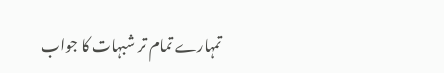تمہارے تمام تر شبہات کا جواب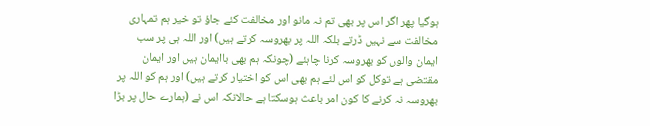ہوگیا پھر اگر اس پر بھی تم نہ مانو اور مخالفت کئے جاؤ تو خیر ہم تمہاری مخالفت سے نہیں ڈرتے بلکہ اللہ پر بھروسہ کرتے ہیں) اور اللہ ہی پر سب ایمان والوں کو بھروسہ کرنا چاہئے (چونکہ ہم بھی باایمان ہیں اور ایمان مقتضی ہے توکل کو اس لئے ہم بھی اس کو اختیار کرتے ہیں) اور ہم کو اللہ پر بھروسہ نہ کرنے کا کون امر باعث ہوسکتا ہے حالانکہ اس نے (ہمارے حال پر بڑا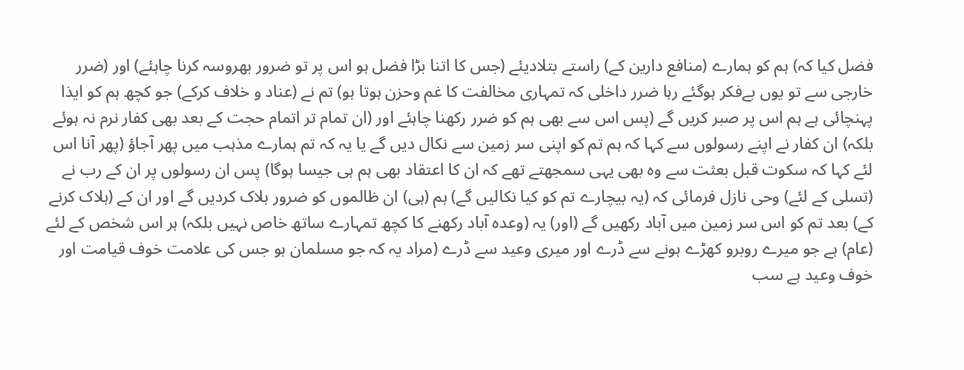فضل کیا کہ) ہم کو ہمارے (منافع دارین کے) راستے بتلادیئے (جس کا اتنا بڑا فضل ہو اس پر تو ضرور بھروسہ کرنا چاہئے) اور (ضرر خارجی سے تو یوں بےفکر ہوگئے رہا ضرر داخلی کہ تمہاری مخالفت کا غم وحزن ہوتا ہو) تم نے (عناد و خلاف کرکے) جو کچھ ہم کو ایذا پہنچائی ہے ہم اس پر صبر کریں گے (پس اس سے بھی ہم کو ضرر رکھنا چاہئے اور (ان تمام تر اتمام حجت کے بعد بھی کفار نرم نہ ہوئے بلکہ) ان کفار نے اپنے رسولوں سے کہا کہ ہم تم کو اپنی سر زمین سے نکال دیں گے یا یہ کہ تم ہمارے مذہب میں پھر آجاؤ (پھر آنا اس لئے کہا کہ سکوت قبل بعثت سے وہ بھی یہی سمجھتے تھے کہ ان کا اعتقاد بھی ہم ہی جیسا ہوگا) پس ان رسولوں پر ان کے رب نے (تسلی کے لئے) وحی نازل فرمائی کہ (یہ بیچارے تم کو کیا نکالیں گے) ہم (ہی) ان ظالموں کو ضرور ہلاک کردیں گے اور ان کے (ہلاک کرنے کے) بعد تم کو اس سر زمین میں آباد رکھیں گے (اور) یہ (وعدہ آباد رکھنے کا کچھ تمہارے ساتھ خاص نہیں بلکہ) ہر اس شخص کے لئے (عام) ہے جو میرے روبرو کھڑے ہونے سے ڈرے اور میری وعید سے ڈرے (مراد یہ کہ جو مسلمان ہو جس کی علامت خوف قیامت اور خوف وعید ہے سب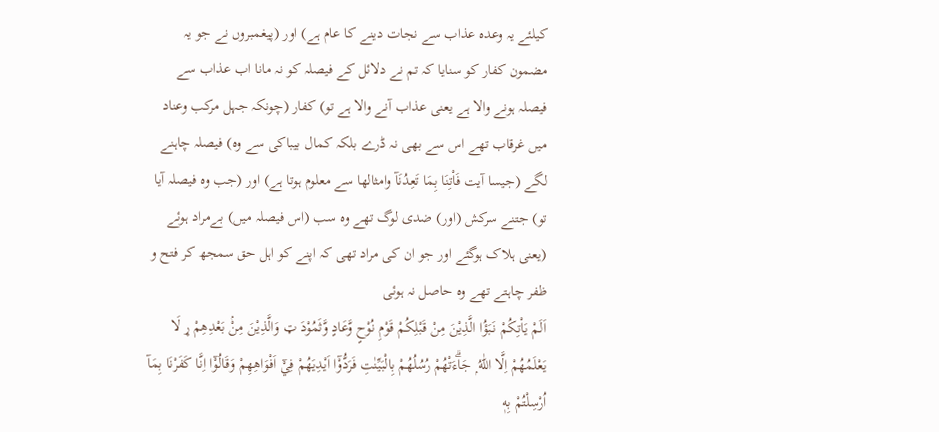کیلئے یہ وعدہ عذاب سے نجات دینے کا عام ہے) اور (پیغمبروں نے جو یہ مضمون کفار کو سنایا کہ تم نے دلائل کے فیصلہ کو نہ مانا اب عذاب سے فیصلہ ہونے والا ہے یعنی عذاب آنے والا ہے تو) کفار (چونکہ جہل مرکب وعناد میں غرقاب تھے اس سے بھی نہ ڈرے بلکہ کمال بیباکی سے وہ) فیصلہ چاہنے لگے (جیسا آیت فَاْتِنَا بِمَا تَعِدُنَآ وامثالھا سے معلوم ہوتا ہے) اور (جب وہ فیصلہ آیا تو) جتنے سرکش (اور) ضدی لوگ تھے وہ سب (اس فیصلہ میں) بےمراد ہوئے (یعنی ہلاک ہوگئے اور جو ان کی مراد تھی کہ اپنے کو اہل حق سمجھ کر فتح و ظفر چاہتے تھے وہ حاصل نہ ہوئی
اَلَمْ يَاْتِكُمْ نَبَؤُا الَّذِيْنَ مِنْ قَبْلِكُمْ قَوْمِ نُوْحٍ وَّعَادٍ وَّثَمُوْدَ ټ وَالَّذِيْنَ مِنْۢ بَعْدِهِمْ ړ لَا يَعْلَمُهُمْ اِلَّا اللّٰهُ ۭ جَاۗءَتْهُمْ رُسُلُهُمْ بِالْبَيِّنٰتِ فَرَدُّوْٓا اَيْدِيَهُمْ فِيْٓ اَفْوَاهِهِمْ وَقَالُوْٓا اِنَّا كَفَرْنَا بِمَآ اُرْسِلْتُمْ بِهٖ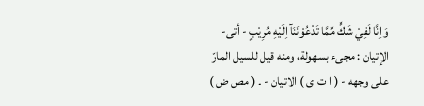وَاِنَّا لَفِيْ شَكٍّ مِّمَّا تَدْعُوْنَنَآ اِلَيْهِ مُرِيْبٍ - أتى- الإتيان : مجیء بسهولة، ومنه قيل للسیل المارّ علی وجهه - ( ا ت ی ) الاتیان - ۔ ( مص ض )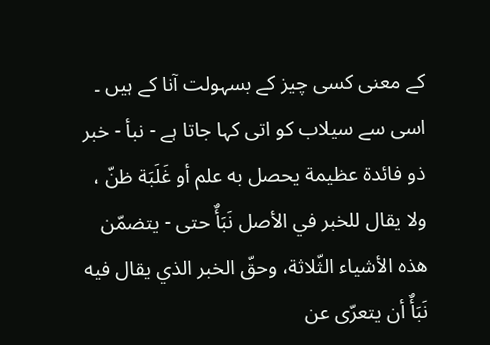کے معنی کسی چیز کے بسہولت آنا کے ہیں ۔ اسی سے سیلاب کو اتی کہا جاتا ہے - نبأ - خبر ذو فائدة عظیمة يحصل به علم أو غَلَبَة ظنّ ، ولا يقال للخبر في الأصل نَبَأٌ حتی - يتضمّن هذه الأشياء الثّلاثة، وحقّ الخبر الذي يقال فيه نَبَأٌ أن يتعرّى عن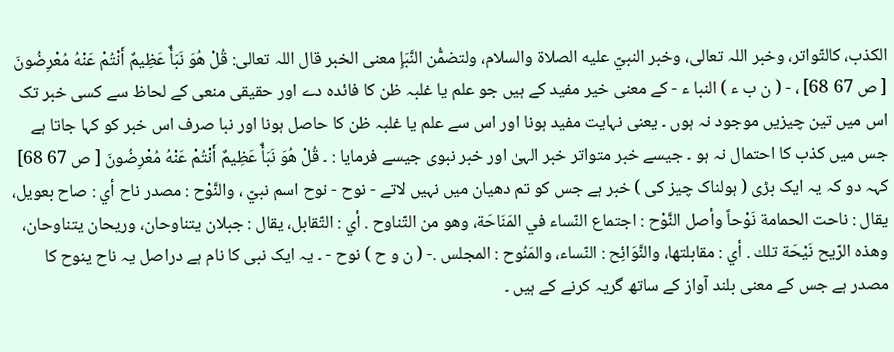الکذب، کالتّواتر، وخبر اللہ تعالی، وخبر النبيّ عليه الصلاة والسلام، ولتضمُّن النَّبَإِ معنی الخبر قال اللہ تعالی: قُلْ هُوَ نَبَأٌ عَظِيمٌ أَنْتُمْ عَنْهُ مُعْرِضُونَ [ ص 67 68] ، - ( ن ب ء ) النبا ء - کے معنی خیر مفید کے ہیں جو علم یا غلبہ ظن کا فائدہ دے اور حقیقی منعی کے لحاظ سے کسی خبر تک اس میں تین چیزیں موجود نہ ہوں ۔ یعنی نہایت مفید ہونا اور اس سے علم یا غلبہ ظن کا حاصل ہونا اور نبا صرف اس خبر کو کہا جاتا ہے جس میں کذب کا احتمال نہ ہو ۔ جیسے خبر متواتر خبر الہیٰ اور خبر نبوی جیسے فرمایا : ۔ قُلْ هُوَ نَبَأٌ عَظِيمٌ أَنْتُمْ عَنْهُ مُعْرِضُونَ [ ص 67 68] کہہ دو کہ یہ ایک بڑی ( ہولناک چیز کی ) خبر ہے جس کو تم دھیان میں نہیں لاتے - نوح - نوح اسم نبيّ ، والنَّوْح : مصدر ناح أي : صاح بعویل، يقال : ناحت الحمامة نَوْحاً وأصل النَّوْح : اجتماع النّساء في المَنَاحَة، وهو من التّناوح . أي : التّقابل، يقال : جبلان يتناوحان، وریحان يتناوحان، وهذه الرّيح نَيْحَة تلك . أي : مقابلتها، والنَّوَائِح : النّساء، والمَنُوح : المجلس .- ( ن و ح ) نوح - ۔ یہ ایک نبی کا نام ہے دراصل یہ ناح ینوح کا مصدر ہے جس کے معنی بلند آواز کے ساتھ گریہ کرنے کے ہیں ۔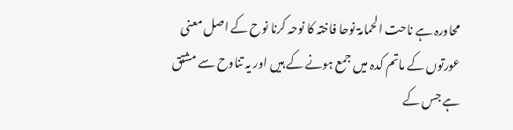محاورہ ہے ناحت الحمامۃ نوحا فاختہ کا نوحہ کرنا نوح کے اصل معنی عورتوں کے ماتم کدہ میں جمع ہونے کے ہیں اور یہ تناوح سے مشتق ہے جس کے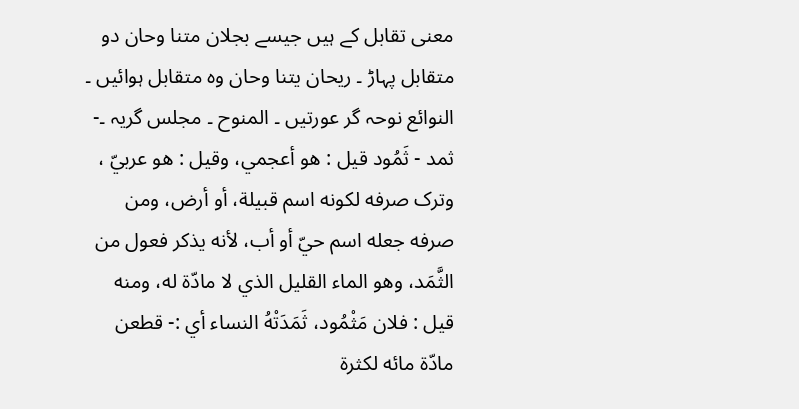معنی تقابل کے ہیں جیسے بجلان متنا وحان دو متقابل پہاڑ ۔ ریحان یتنا وحان وہ متقابل ہوائیں ۔ النوائع نوحہ گر عورتیں ۔ المنوح ۔ مجلس گریہ ۔- ثمد - ثَمُود قيل : هو أعجمي، وقیل : هو عربيّ ، وترک صرفه لکونه اسم قبیلة، أو أرض، ومن صرفه جعله اسم حيّ أو أب، لأنه يذكر فعول من الثَّمَد، وهو الماء القلیل الذي لا مادّة له، ومنه قيل : فلان مَثْمُود، ثَمَدَتْهُ النساء أي :- قطعن مادّة مائه لکثرة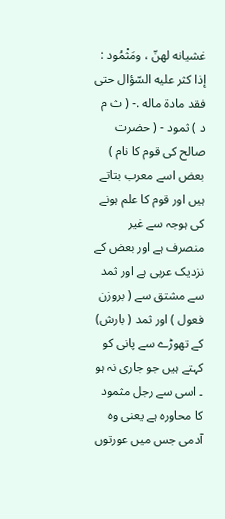غشیانه لهنّ ، ومَثْمُود : إذا کثر عليه السّؤال حتی فقد مادة ماله .- ( ث م د ) ثمود - ( حضرت صالح کی قوم کا نام ) بعض اسے معرب بتاتے ہیں اور قوم کا علم ہونے کی ہوجہ سے غیر منصرف ہے اور بعض کے نزدیک عربی ہے اور ثمد سے مشتق سے ( بروزن فعول ) اور ثمد ( بارش) کے تھوڑے سے پانی کو کہتے ہیں جو جاری نہ ہو ۔ اسی سے رجل مثمود کا محاورہ ہے یعنی وہ آدمی جس میں عورتوں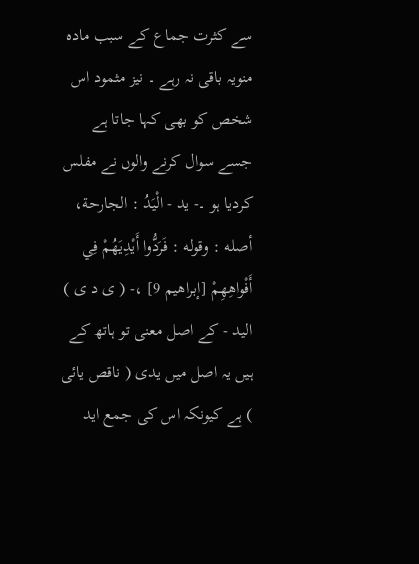سے کثرت جماع کے سبب مادہ منویہ باقی نہ رہے ۔ نیز مثمود اس شخص کو بھی کہا جاتا ہے جسے سوال کرنے والوں نے مفلس کردیا ہو ۔- يد - الْيَدُ : الجارحة، أصله : وقوله : فَرَدُّوا أَيْدِيَهُمْ فِي أَفْواهِهِمْ [إبراهيم 9] ،- ( ی د ی ) الید - کے اصل معنی تو ہاتھ کے ہیں یہ اصل میں یدی ( ناقص یائی ) ہے کیونکہ اس کی جمع اید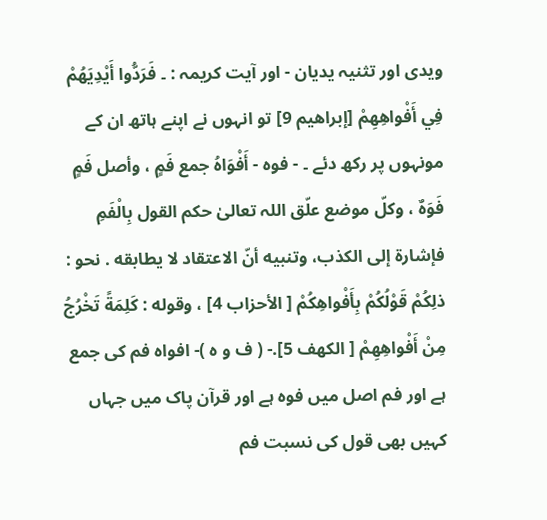ویدی اور تثنیہ یدیان - اور آیت کریمہ : ۔ فَرَدُّوا أَيْدِيَهُمْ فِي أَفْواهِهِمْ [إبراهيم 9] تو انہوں نے اپنے ہاتھ ان کے مونہوں پر رکھ دئے ۔ - فوه - أَفْوَاهُ جمع فَمٍ ، وأصل فَمٍ فَوَهٌ ، وكلّ موضع علّق اللہ تعالیٰ حکم القول بِالْفَمِ فإشارة إلى الکذب، وتنبيه أنّ الاعتقاد لا يطابقه . نحو : ذلِكُمْ قَوْلُكُمْ بِأَفْواهِكُمْ [ الأحزاب 4] ، وقوله : كَلِمَةً تَخْرُجُ مِنْ أَفْواهِهِمْ [ الكهف 5].- ( ف و ہ )- افواہ فم کی جمع ہے اور فم اصل میں فوہ ہے اور قرآن پاک میں جہاں کہیں بھی قول کی نسبت فم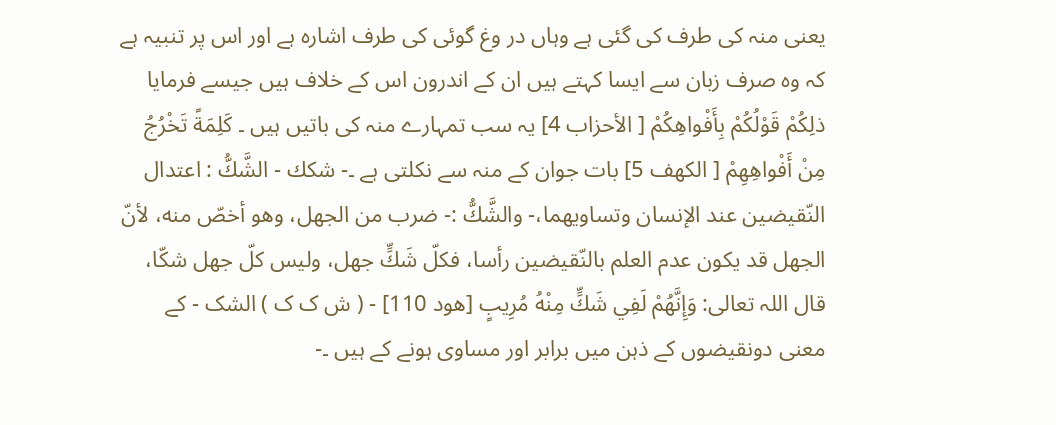یعنی منہ کی طرف کی گئی ہے وہاں در وغ گوئی کی طرف اشارہ ہے اور اس پر تنبیہ ہے کہ وہ صرف زبان سے ایسا کہتے ہیں ان کے اندرون اس کے خلاف ہیں جیسے فرمایا ذلِكُمْ قَوْلُكُمْ بِأَفْواهِكُمْ [ الأحزاب 4] یہ سب تمہارے منہ کی باتیں ہیں ۔ كَلِمَةً تَخْرُجُ مِنْ أَفْواهِهِمْ [ الكهف 5] بات جوان کے منہ سے نکلتی ہے ۔- شكك - الشَّكُّ : اعتدال النّقيضين عند الإنسان وتساويهما،- والشَّكُّ :- ضرب من الجهل، وهو أخصّ منه، لأنّ الجهل قد يكون عدم العلم بالنّقيضين رأسا، فكلّ شَكٍّ جهل، ولیس کلّ جهل شكّا، قال اللہ تعالی: وَإِنَّهُمْ لَفِي شَكٍّ مِنْهُ مُرِيبٍ [هود 110] - ( ش ک ک ) الشک - کے معنی دونقیضوں کے ذہن میں برابر اور مساوی ہونے کے ہیں ۔-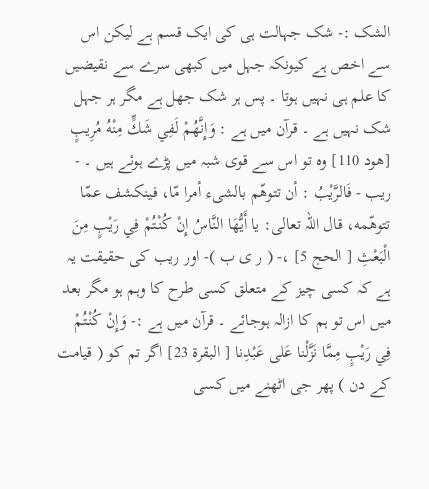الشک :- شک جہالت ہی کی ایک قسم ہے لیکن اس سے اخص ہے کیونکہ جہل میں کبھی سرے سے نقیضیں کا علم ہی نہیں ہوتا ۔ پس ہر شک جھل ہے مگر ہر جہل شک نہیں ہے ۔ قرآن میں ہے : وَإِنَّهُمْ لَفِي شَكٍّ مِنْهُ مُرِيبٍ [هود 110] وہ تو اس سے قوی شبہ میں پڑے ہوئے ہیں ۔ - ريب - فَالرَّيْبُ : أن تتوهّم بالشیء أمرا مّا، فينكشف عمّا تتوهّمه، قال اللہ تعالی: يا أَيُّهَا النَّاسُ إِنْ كُنْتُمْ فِي رَيْبٍ مِنَ الْبَعْثِ [ الحج 5] ،- ( ر ی ب )- اور ریب کی حقیقت یہ ہے کہ کسی چیز کے متعلق کسی طرح کا وہم ہو مگر بعد میں اس تو ہم کا ازالہ ہوجائے ۔ قرآن میں ہے :- وَإِنْ كُنْتُمْ فِي رَيْبٍ مِمَّا نَزَّلْنا عَلى عَبْدِنا [ البقرة 23] اگر تم کو ( قیامت کے دن ) پھر جی اٹھنے میں کسی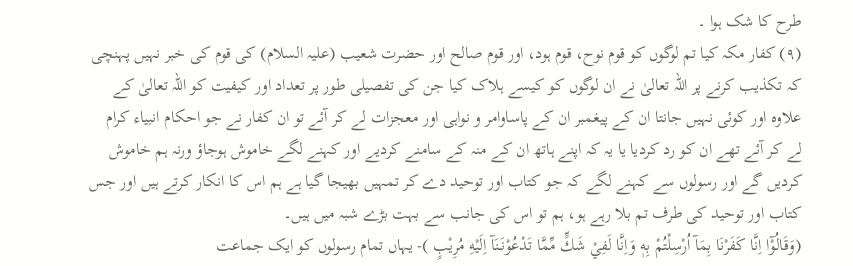طرح کا شک ہوا ۔
(٩) کفار مکہ کیا تم لوگوں کو قوم نوح، قوم ہود، اور قوم صالح اور حضرت شعیب (علیہ السلام) کی قوم کی خبر نہیں پہنچی کہ تکذیب کرنے پر اللہ تعالیٰ نے ان لوگوں کو کیسے ہلاک کیا جن کی تفصیلی طور پر تعداد اور کیفیت کو اللہ تعالیٰ کے علاوہ اور کوئی نہیں جانتا ان کے پیغمبر ان کے پاساوامر و نواہی اور معجزات لے کر آئے تو ان کفار نے جو احکام انبیاء کرام لے کر آئے تھے ان کو رد کردیا یا یہ کہ اپنے ہاتھ ان کے منہ کے سامنے کردیے اور کہنے لگے خاموش ہوجاؤ ورنہ ہم خاموش کردیں گے اور رسولوں سے کہنے لگے کہ جو کتاب اور توحید دے کر تمہیں بھیجا گیا ہے ہم اس کا انکار کرتے ہیں اور جس کتاب اور توحید کی طرف تم بلا رہے ہو، ہم تو اس کی جانب سے بہت بڑے شبہ میں ہیں۔
(وَقَالُوْٓا اِنَّا كَفَرْنَا بِمَآ اُرْسِلْتُمْ بِهٖ وَاِنَّا لَفِيْ شَكٍّ مِّمَّا تَدْعُوْنَنَآ اِلَيْهِ مُرِيْبٍ )- یہاں تمام رسولوں کو ایک جماعت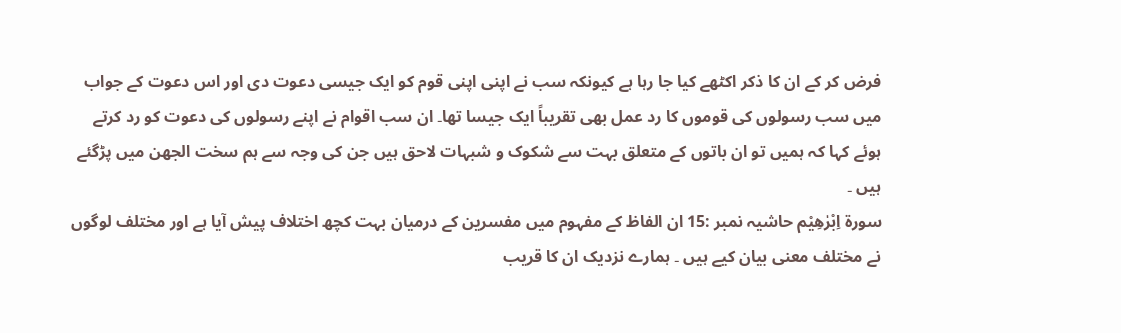فرض کر کے ان کا ذکر اکٹھے کیا جا رہا ہے کیونکہ سب نے اپنی اپنی قوم کو ایک جیسی دعوت دی اور اس دعوت کے جواب میں سب رسولوں کی قوموں کا رد عمل بھی تقریباً ایک جیسا تھا۔ ان سب اقوام نے اپنے رسولوں کی دعوت کو رد کرتے ہوئے کہا کہ ہمیں تو ان باتوں کے متعلق بہت سے شکوک و شبہات لاحق ہیں جن کی وجہ سے ہم سخت الجھن میں پڑگئے ہیں ۔
سورة اِبْرٰهِیْم حاشیہ نمبر :15 ان الفاظ کے مفہوم میں مفسرین کے درمیان بہت کچھ اختلاف پیش آیا ہے اور مختلف لوگوں نے مختلف معنی بیان کیے ہیں ۔ ہمارے نزدیک ان کا قریب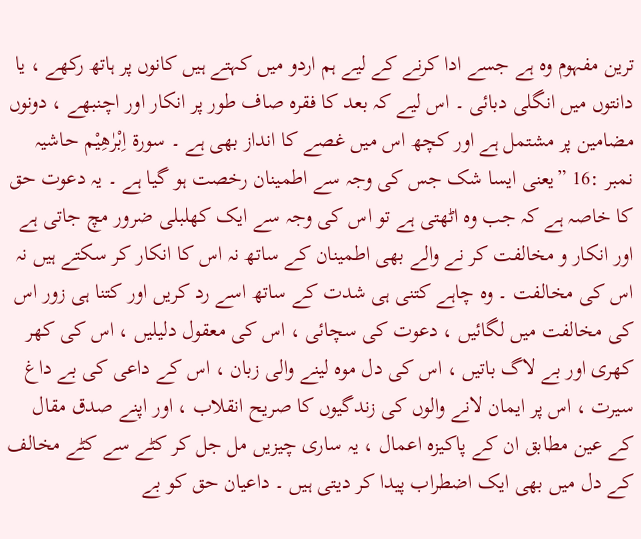ترین مفہوم وہ ہے جسے ادا کرنے کے لیے ہم اردو میں کہتے ہیں کانوں پر ہاتھ رکھے ، یا دانتوں میں انگلی دبائی ۔ اس لیے کہ بعد کا فقرہ صاف طور پر انکار اور اچنبھے ، دونوں مضامین پر مشتمل ہے اور کچھ اس میں غصے کا انداز بھی ہے ۔ سورة اِبْرٰهِیْم حاشیہ نمبر :16 ”یعنی ایسا شک جس کی وجہ سے اطمینان رخصت ہو گیا ہے ۔ یہ دعوت حق کا خاصہ ہے کہ جب وہ اٹھتی ہے تو اس کی وجہ سے ایک کھلبلی ضرور مچ جاتی ہے اور انکار و مخالفت کر نے والے بھی اطمینان کے ساتھ نہ اس کا انکار کر سکتے ہیں نہ اس کی مخالفت ۔ وہ چاہے کتنی ہی شدت کے ساتھ اسے رد کریں اور کتنا ہی زور اس کی مخالفت میں لگائیں ، دعوت کی سچائی ، اس کی معقول دلیلیں ، اس کی کھر کھری اور بے لاگ باتیں ، اس کی دل موہ لینے والی زبان ، اس کے داعی کی بے داغ سیرت ، اس پر ایمان لانے والوں کی زندگیوں کا صریح انقلاب ، اور اپنے صدق مقال کے عین مطابق ان کے پاکیزہ اعمال ، یہ ساری چیزیں مل جل کر کٹے سے کٹے مخالف کے دل میں بھی ایک اضطراب پیدا کر دیتی ہیں ۔ داعیان حق کو بے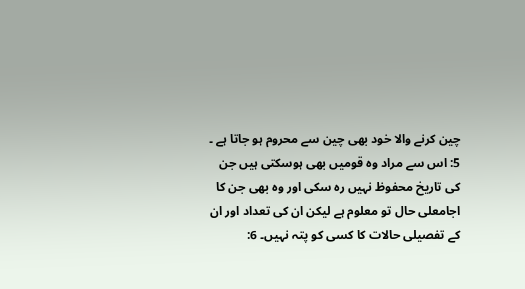چین کرنے والا خود بھی چین سے محروم ہو جاتا ہے ۔
5: اس سے مراد وہ قومیں بھی ہوسکتی ہیں جن کی تاریخ محفوظ نہیں رہ سکی اور وہ بھی جن کا اجامعلی حال تو معلوم ہے لیکن ان کی تعداد اور ان کے تفصیلی حالات کا کسی کو پتہ نہیں۔ 6: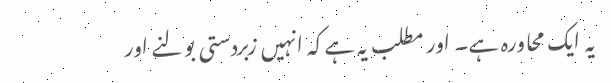یہ ایک محاورہ ہے۔ اور مطلب یہ ہے کہ انہیں زبردستی بولنے اور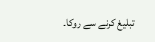تبلیغ کرنے سے روکا۔